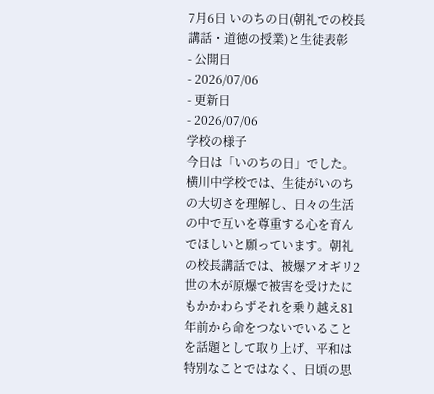7月6日 いのちの日(朝礼での校長講話・道徳の授業)と生徒表彰
- 公開日
- 2026/07/06
- 更新日
- 2026/07/06
学校の様子
今日は「いのちの日」でした。横川中学校では、生徒がいのちの大切さを理解し、日々の生活の中で互いを尊重する心を育んでほしいと願っています。朝礼の校長講話では、被爆アオギリ2世の木が原爆で被害を受けたにもかかわらずそれを乗り越え81年前から命をつないでいることを話題として取り上げ、平和は特別なことではなく、日頃の思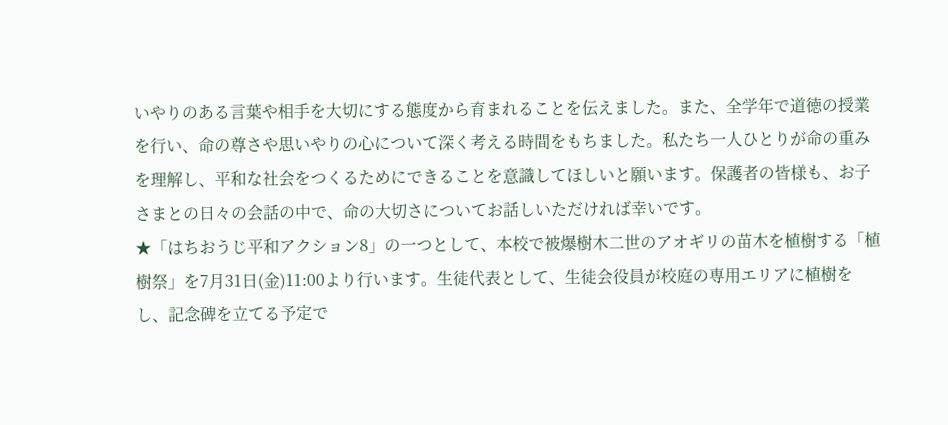いやりのある言葉や相手を大切にする態度から育まれることを伝えました。また、全学年で道徳の授業を行い、命の尊さや思いやりの心について深く考える時間をもちました。私たち一人ひとりが命の重みを理解し、平和な社会をつくるためにできることを意識してほしいと願います。保護者の皆様も、お子さまとの日々の会話の中で、命の大切さについてお話しいただければ幸いです。
★「はちおうじ平和アクション8」の一つとして、本校で被爆樹木二世のアオギリの苗木を植樹する「植樹祭」を7月31日(金)11:00より行います。生徒代表として、生徒会役員が校庭の専用エリアに植樹をし、記念碑を立てる予定で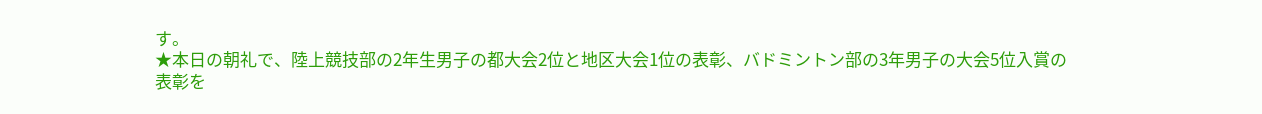す。
★本日の朝礼で、陸上競技部の2年生男子の都大会2位と地区大会1位の表彰、バドミントン部の3年男子の大会5位入賞の表彰を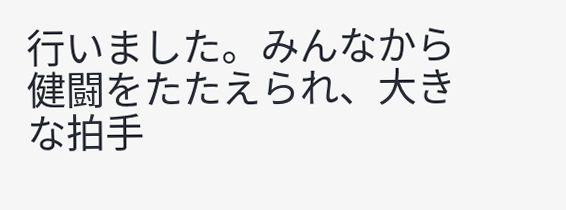行いました。みんなから健闘をたたえられ、大きな拍手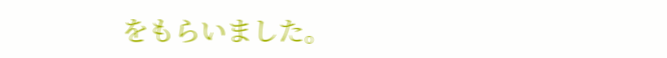をもらいました。